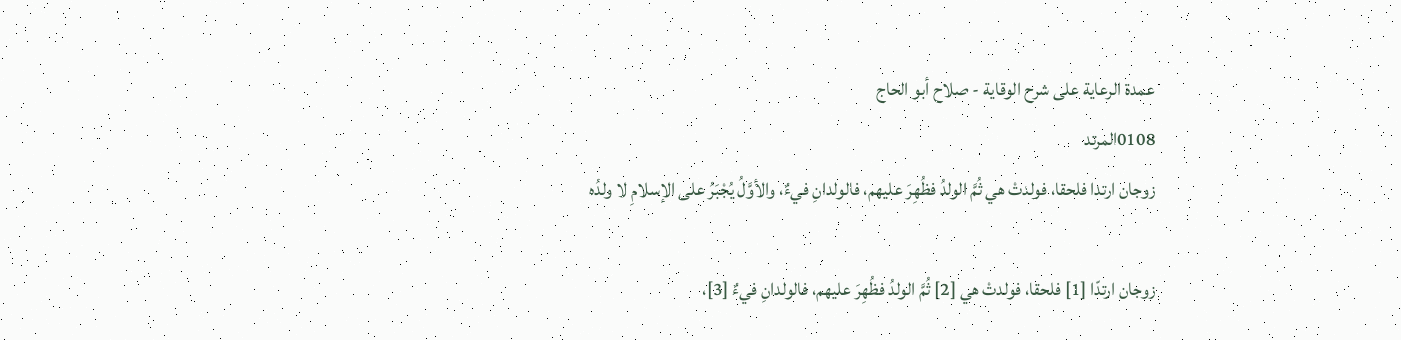عمدة الرعاية على شرح الوقاية - صلاح أبو الحاج
0108المرتد
زوجان ارتدا فلحقا، فولدتْ هي ثُمَّ الولدُ فظُهِرَ عليهم، فالولدانِ فيءٌ، والأوَّلُ يُجْبَرُ على الإسلامِ لا ولدُه

زوجان ارتدّا [1] فلحقا، فولدتْ هي [2] ثُمَّ الولدُ فظُهِرَ عليهم، فالولدانِ فيءٌ [3]،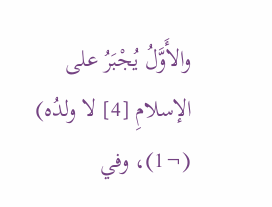والأَوَّلُ يُجْبَرُ على الإسلامِ [4] لا ولدُه) (¬1)، وفي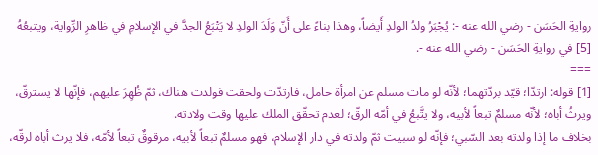روايةِ الحَسَن - رضي الله عنه -: يُجْبَرُ ولدُ الولدِ أَيضاً، وهذا بناءً على أَنّ وَلَدَ الولدِ لا يَتْبَعُ الجدَّ في الإسلامِ في ظاهرِ الرِّواية، ويتبعُهُ [5] في روايةِ الحَسَن - رضي الله عنه -.
===
[1] قوله: ارتدّا؛ قيّد بردّتهما؛ لأنّه لو مات مسلم عن امرأة حامل، فارتدّت ولحقت فولدت هناك، ثمّ ظُهِرَ عليهم، فإنّها لا يسترقّ، ويرثُ أباه؛ لأنّه مسلمٌ تبعاً لأبيه، ولا يتَّبعُ في أمّه الرقّ؛ لعدم تحقّق الملك عليها وقت ولادته.
بخلاف ما إذا ولدته بعد السّبي؛ فإنّه لو سبيت ثمّ ولدته في دار الإسلام، فهو مسلمٌ تبعاً لأبيه، مرقوقٌ تبعاً لأمّه، فلا يرث أباه لرقّه،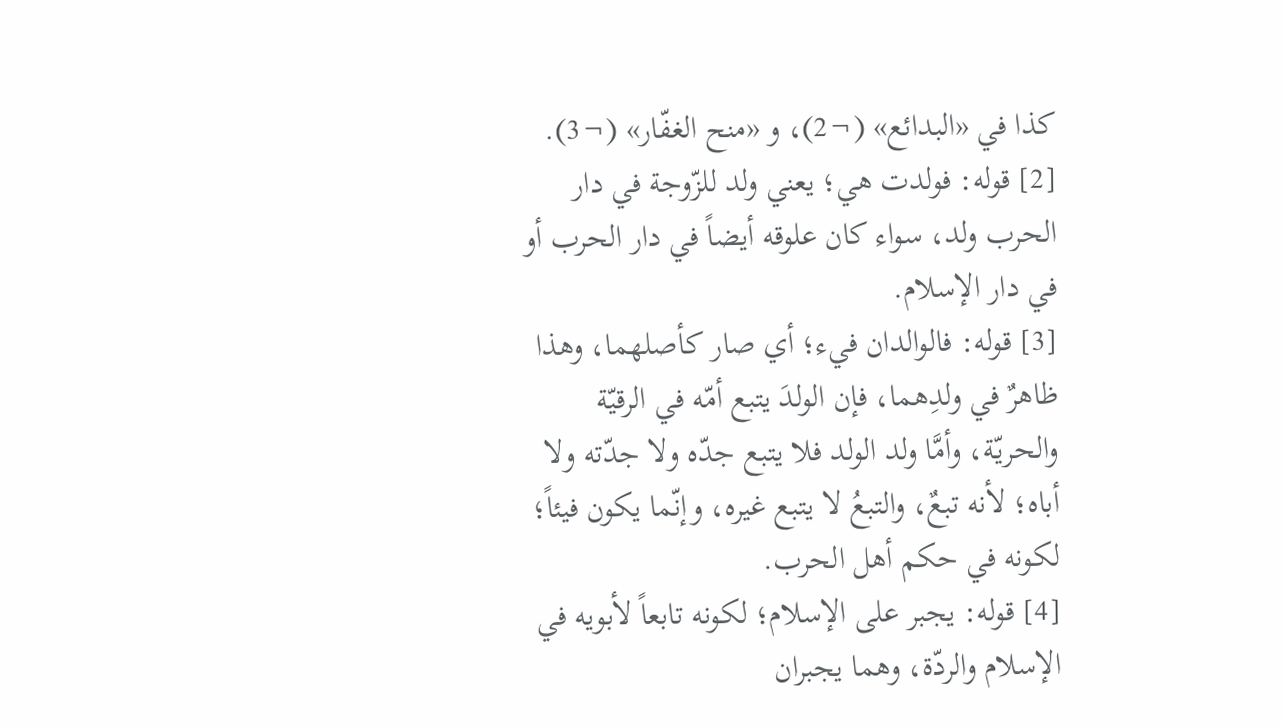كذا في «البدائع» (¬2)، و «منح الغفّار» (¬3).
[2] قوله: فولدت هي؛ يعني ولد للزّوجة في دار الحرب ولد، سواء كان علوقه أيضاً في دار الحرب أو في دار الإسلام.
[3] قوله: فالوالدان فيء؛ أي صار كأصلهما، وهذا ظاهرٌ في ولدِهما، فإن الولدَ يتبع أمّه في الرقيّة والحريّة، وأمَّا ولد الولد فلا يتبع جدّه ولا جدّته ولا أباه؛ لأنه تبعٌ، والتبعُ لا يتبع غيره، وإنّما يكون فيئاً؛ لكونه في حكم أهل الحرب.
[4] قوله: يجبر على الإسلام؛ لكونه تابعاً لأبويه في الإسلام والردّة، وهما يجبران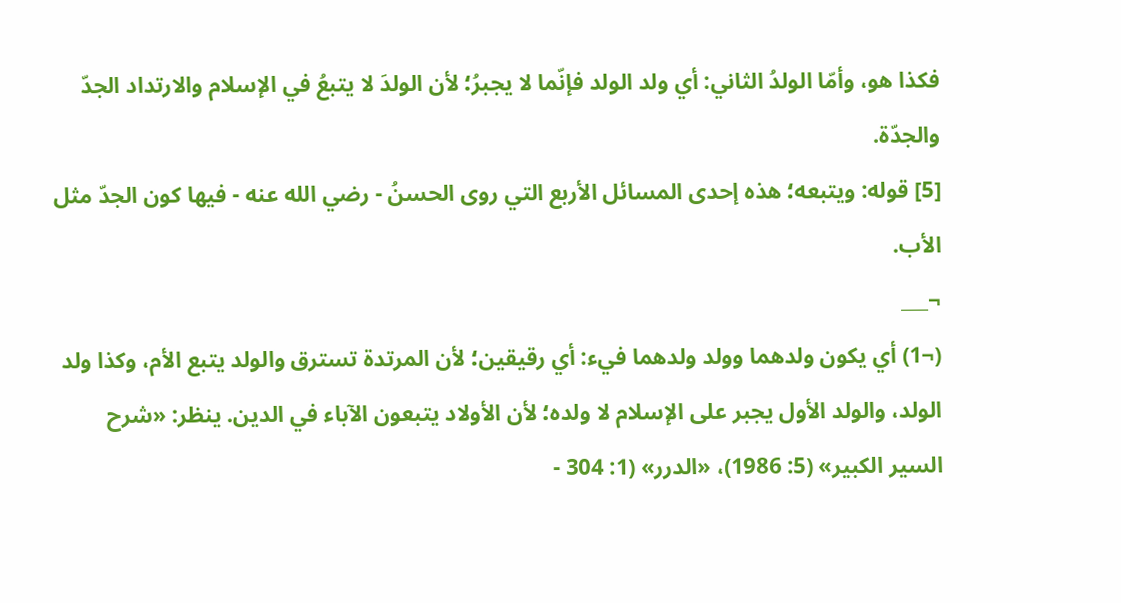فكذا هو، وأمّا الولدُ الثاني: أي ولد الولد فإنّما لا يجبرُ؛ لأن الولدَ لا يتبعُ في الإسلام والارتداد الجدّ والجدّة.
[5] قوله: ويتبعه؛ هذه إحدى المسائل الأربع التي روى الحسنُ - رضي الله عنه - فيها كون الجدّ مثل الأب.
¬___
(¬1) أي يكون ولدهما وولد ولدهما فيء: أي رقيقين؛ لأن المرتدة تسترق والولد يتبع الأم، وكذا ولد الولد، والولد الأول يجبر على الإسلام لا ولده؛ لأن الأولاد يتبعون الآباء في الدين. ينظر: «شرح السير الكبير» (5: 1986)، «الدرر» (1: 304 -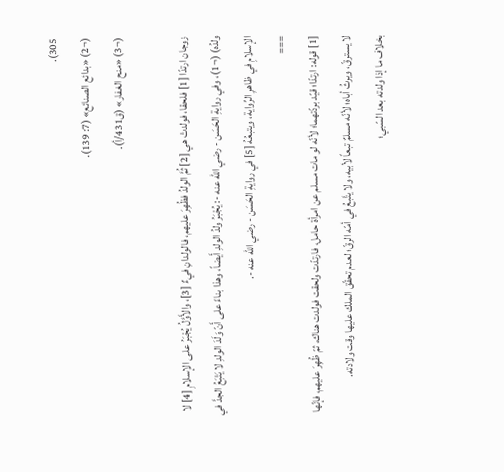305).
(¬2) «بدائع الصنائع» (7: 139).
(¬3) «منح الغفار» (ق431/أ).

زوجان ارتدّا [1] فلحقا، فولدتْ هي [2] ثُمَّ الولدُ فظُهِرَ عليهم، فالولدانِ فيءٌ [3]، والأَوَّلُ يُجْبَرُ على الإسلامِ [4] لا ولدُه) (¬1)، وفي روايةِ الحَسَن - رضي الله عنه -: يُجْبَرُ ولدُ الولدِ أَيضاً، وهذا بناءً على أَنّ وَلَدَ الولدِ لا يَتْبَعُ الجدَّ في الإسلامِ في ظاهرِ الرِّواية، ويتبعُهُ [5] في روايةِ الحَسَن - رضي الله عنه -.
===
[1] قوله: ارتدّا؛ قيّد بردّتهما؛ لأنّه لو مات مسلم عن امرأة حامل، فارتدّت ولحقت فولدت هناك، ثمّ ظُهِرَ عليهم، فإنّها لا يسترقّ، ويرثُ أباه؛ لأنّه مسلمٌ تبعاً لأبيه، ولا يتَّبعُ في أمّه الرقّ؛ لعدم تحقّق الملك عليها وقت ولادته.
بخلاف ما إذا ولدته بعد السّبي؛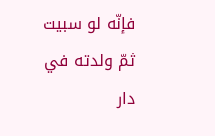فإنّه لو سبيت ثمّ ولدته في دار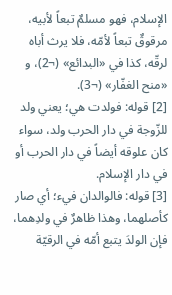الإسلام، فهو مسلمٌ تبعاً لأبيه، مرقوقٌ تبعاً لأمّه، فلا يرث أباه لرقّه، كذا في «البدائع» (¬2)، و «منح الغفّار» (¬3).
[2] قوله: فولدت هي؛ يعني ولد للزّوجة في دار الحرب ولد، سواء كان علوقه أيضاً في دار الحرب أو في دار الإسلام.
[3] قوله: فالوالدان فيء؛ أي صار كأصلهما، وهذا ظاهرٌ في ولدِهما، فإن الولدَ يتبع أمّه في الرقيّة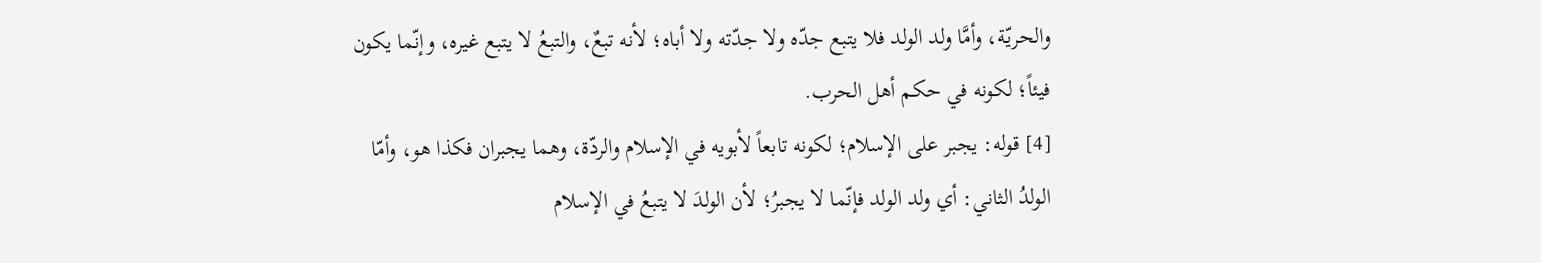والحريّة، وأمَّا ولد الولد فلا يتبع جدّه ولا جدّته ولا أباه؛ لأنه تبعٌ، والتبعُ لا يتبع غيره، وإنّما يكون فيئاً؛ لكونه في حكم أهل الحرب.
[4] قوله: يجبر على الإسلام؛ لكونه تابعاً لأبويه في الإسلام والردّة، وهما يجبران فكذا هو، وأمّا الولدُ الثاني: أي ولد الولد فإنّما لا يجبرُ؛ لأن الولدَ لا يتبعُ في الإسلام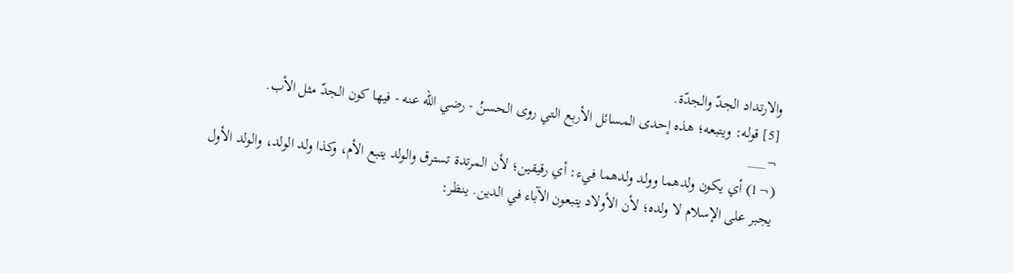والارتداد الجدّ والجدّة.
[5] قوله: ويتبعه؛ هذه إحدى المسائل الأربع التي روى الحسنُ - رضي الله عنه - فيها كون الجدّ مثل الأب.
¬___
(¬1) أي يكون ولدهما وولد ولدهما فيء: أي رقيقين؛ لأن المرتدة تسترق والولد يتبع الأم، وكذا ولد الولد، والولد الأول يجبر على الإسلام لا ولده؛ لأن الأولاد يتبعون الآباء في الدين. ينظر: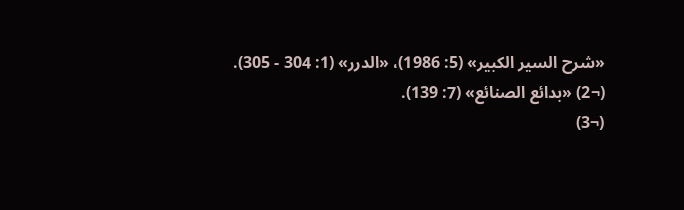«شرح السير الكبير» (5: 1986)، «الدرر» (1: 304 - 305).
(¬2) «بدائع الصنائع» (7: 139).
(¬3)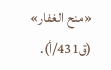«منح الغفار» (ق431/أ).